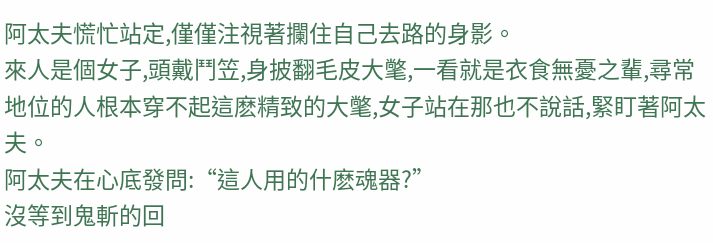阿太夫慌忙站定,僅僅注視著攔住自己去路的身影。
來人是個女子,頭戴鬥笠,身披翻毛皮大氅,一看就是衣食無憂之輩,尋常地位的人根本穿不起這麽精致的大氅,女子站在那也不說話,緊盯著阿太夫。
阿太夫在心底發問:“這人用的什麽魂器?”
沒等到鬼斬的回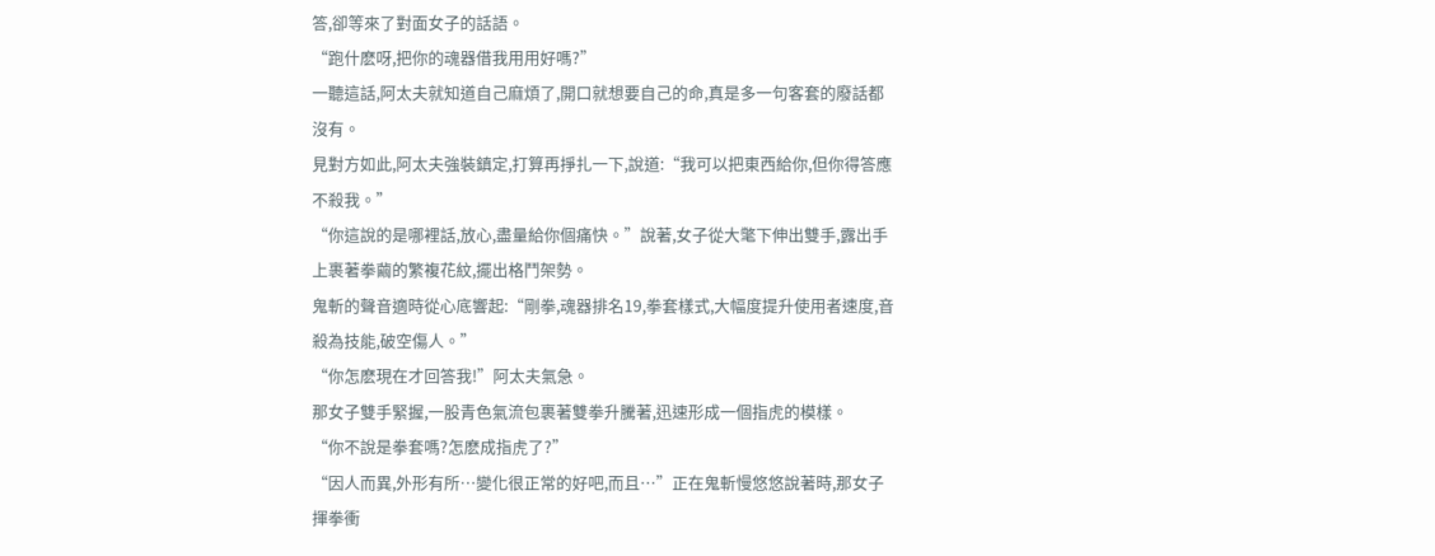答,卻等來了對面女子的話語。
“跑什麽呀,把你的魂器借我用用好嗎?”
一聽這話,阿太夫就知道自己麻煩了,開口就想要自己的命,真是多一句客套的廢話都沒有。
見對方如此,阿太夫強裝鎮定,打算再掙扎一下,說道:“我可以把東西給你,但你得答應不殺我。”
“你這說的是哪裡話,放心,盡量給你個痛快。”說著,女子從大氅下伸出雙手,露出手上裹著拳繭的繁複花紋,擺出格鬥架勢。
鬼斬的聲音適時從心底響起:“剛拳,魂器排名19,拳套樣式,大幅度提升使用者速度,音殺為技能,破空傷人。”
“你怎麽現在才回答我!”阿太夫氣急。
那女子雙手緊握,一股青色氣流包裹著雙拳升騰著,迅速形成一個指虎的模樣。
“你不說是拳套嗎?怎麽成指虎了?”
“因人而異,外形有所…變化很正常的好吧,而且…”正在鬼斬慢悠悠說著時,那女子揮拳衝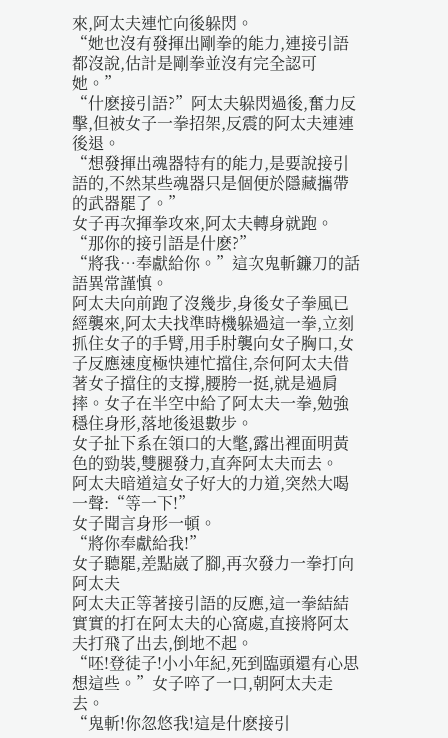來,阿太夫連忙向後躲閃。
“她也沒有發揮出剛拳的能力,連接引語都沒說,估計是剛拳並沒有完全認可她。”
“什麽接引語?”阿太夫躲閃過後,奮力反擊,但被女子一拳招架,反震的阿太夫連連後退。
“想發揮出魂器特有的能力,是要說接引語的,不然某些魂器只是個便於隱藏攜帶的武器罷了。”
女子再次揮拳攻來,阿太夫轉身就跑。“那你的接引語是什麽?”
“將我…奉獻給你。”這次鬼斬鐮刀的話語異常謹慎。
阿太夫向前跑了沒幾步,身後女子拳風已經襲來,阿太夫找準時機躲過這一拳,立刻抓住女子的手臂,用手肘襲向女子胸口,女子反應速度極快連忙擋住,奈何阿太夫借著女子擋住的支撐,腰胯一挺,就是過肩摔。女子在半空中給了阿太夫一拳,勉強穩住身形,落地後退數步。
女子扯下系在領口的大氅,露出裡面明黃色的勁裝,雙腿發力,直奔阿太夫而去。
阿太夫暗道這女子好大的力道,突然大喝一聲:“等一下!”
女子聞言身形一頓。
“將你奉獻給我!”
女子聽罷,差點崴了腳,再次發力一拳打向阿太夫
阿太夫正等著接引語的反應,這一拳結結實實的打在阿太夫的心窩處,直接將阿太夫打飛了出去,倒地不起。
“呸!登徒子!小小年紀,死到臨頭還有心思想這些。”女子啐了一口,朝阿太夫走去。
“鬼斬!你忽悠我!這是什麽接引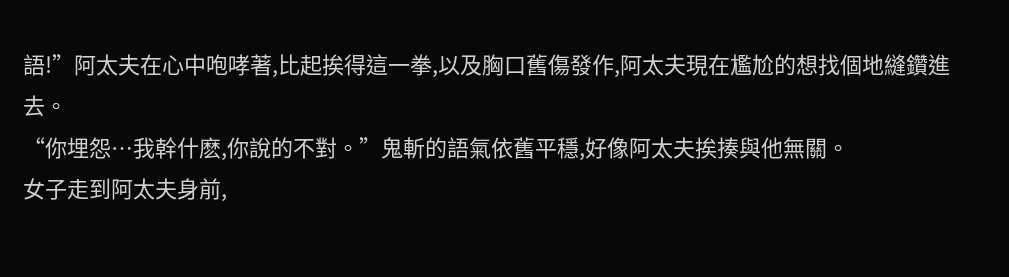語!”阿太夫在心中咆哮著,比起挨得這一拳,以及胸口舊傷發作,阿太夫現在尷尬的想找個地縫鑽進去。
“你埋怨…我幹什麽,你說的不對。”鬼斬的語氣依舊平穩,好像阿太夫挨揍與他無關。
女子走到阿太夫身前,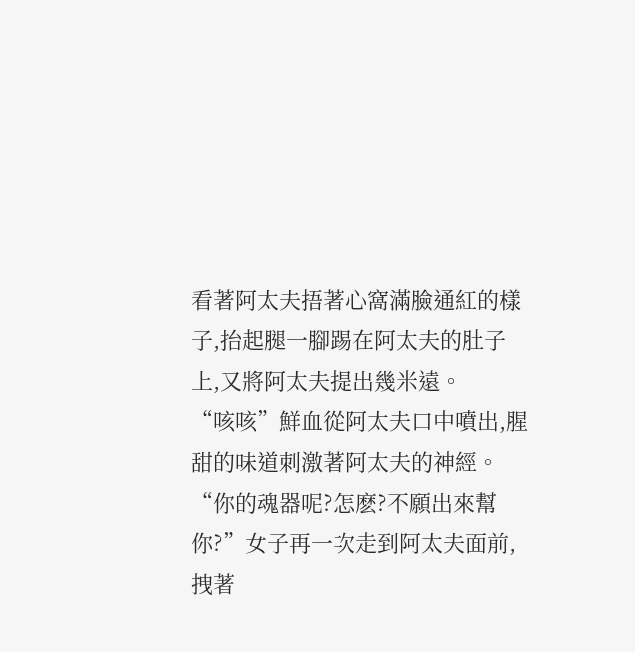看著阿太夫捂著心窩滿臉通紅的樣子,抬起腿一腳踢在阿太夫的肚子上,又將阿太夫提出幾米遠。
“咳咳”鮮血從阿太夫口中噴出,腥甜的味道刺激著阿太夫的神經。
“你的魂器呢?怎麽?不願出來幫你?”女子再一次走到阿太夫面前,
拽著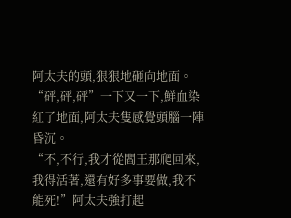阿太夫的頭,狠狠地砸向地面。 “砰,砰,砰”一下又一下,鮮血染紅了地面,阿太夫隻感覺頭腦一陣昏沉。
“不,不行,我才從閻王那爬回來,我得活著,還有好多事要做,我不能死!”阿太夫強打起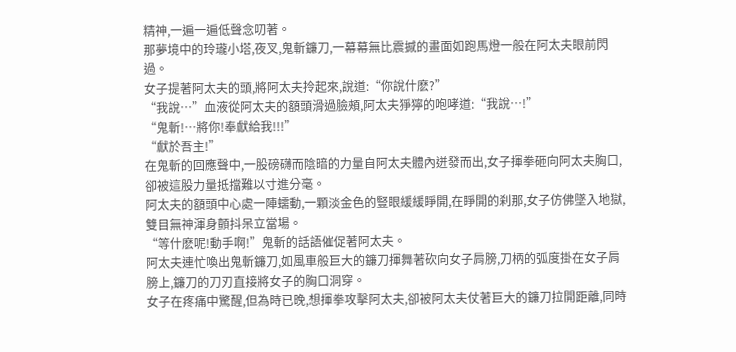精神,一遍一遍低聲念叨著。
那夢境中的玲瓏小塔,夜叉,鬼斬鐮刀,一幕幕無比震撼的畫面如跑馬燈一般在阿太夫眼前閃過。
女子提著阿太夫的頭,將阿太夫拎起來,說道:“你說什麽?”
“我說…”血液從阿太夫的額頭滑過臉頰,阿太夫猙獰的咆哮道:“我說…!”
“鬼斬!…將你!奉獻給我!!!”
“獻於吾主!”
在鬼斬的回應聲中,一股磅礴而陰暗的力量自阿太夫體內迸發而出,女子揮拳砸向阿太夫胸口,卻被這股力量抵擋難以寸進分毫。
阿太夫的額頭中心處一陣蠕動,一顆淡金色的豎眼緩緩睜開,在睜開的刹那,女子仿佛墜入地獄,雙目無神渾身顫抖呆立當場。
“等什麽呢!動手啊!”鬼斬的話語催促著阿太夫。
阿太夫連忙喚出鬼斬鐮刀,如風車般巨大的鐮刀揮舞著砍向女子肩膀,刀柄的弧度掛在女子肩膀上,鐮刀的刀刃直接將女子的胸口洞穿。
女子在疼痛中驚醒,但為時已晚,想揮拳攻擊阿太夫,卻被阿太夫仗著巨大的鐮刀拉開距離,同時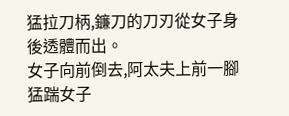猛拉刀柄,鐮刀的刀刃從女子身後透體而出。
女子向前倒去,阿太夫上前一腳猛踹女子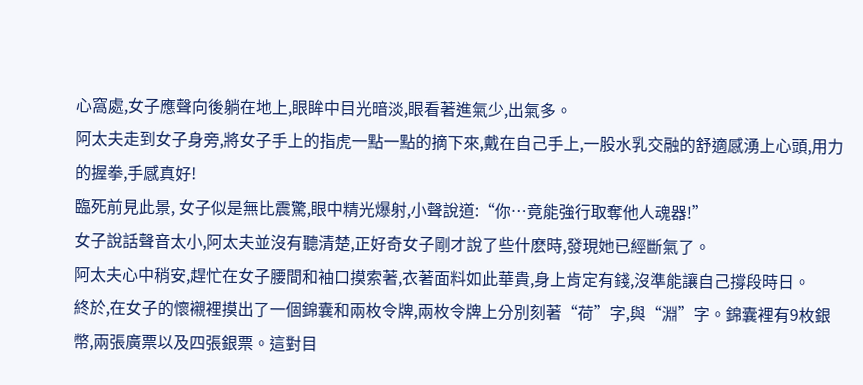心窩處,女子應聲向後躺在地上,眼眸中目光暗淡,眼看著進氣少,出氣多。
阿太夫走到女子身旁,將女子手上的指虎一點一點的摘下來,戴在自己手上,一股水乳交融的舒適感湧上心頭,用力的握拳,手感真好!
臨死前見此景, 女子似是無比震驚,眼中精光爆射,小聲說道:“你…竟能強行取奪他人魂器!”
女子說話聲音太小,阿太夫並沒有聽清楚,正好奇女子剛才說了些什麽時,發現她已經斷氣了。
阿太夫心中稍安,趕忙在女子腰間和袖口摸索著,衣著面料如此華貴,身上肯定有錢,沒準能讓自己撐段時日。
終於,在女子的懷襯裡摸出了一個錦囊和兩枚令牌,兩枚令牌上分別刻著“荷”字,與“淵”字。錦囊裡有9枚銀幣,兩張廣票以及四張銀票。這對目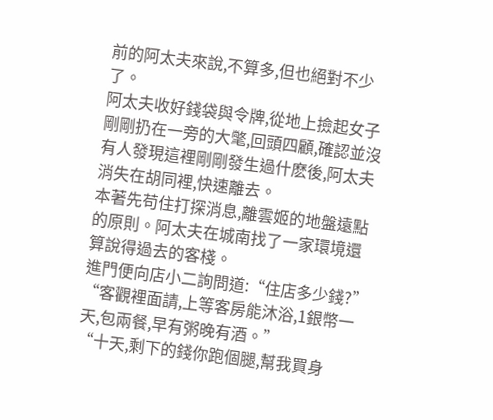前的阿太夫來說,不算多,但也絕對不少了。
阿太夫收好錢袋與令牌,從地上撿起女子剛剛扔在一旁的大氅,回頭四顧,確認並沒有人發現這裡剛剛發生過什麽後,阿太夫消失在胡同裡,快速離去。
本著先苟住打探消息,離雲姬的地盤遠點的原則。阿太夫在城南找了一家環境還算說得過去的客棧。
進門便向店小二詢問道:“住店多少錢?”
“客觀裡面請,上等客房能沐浴,1銀幣一天,包兩餐,早有粥晚有酒。”
“十天,剩下的錢你跑個腿,幫我買身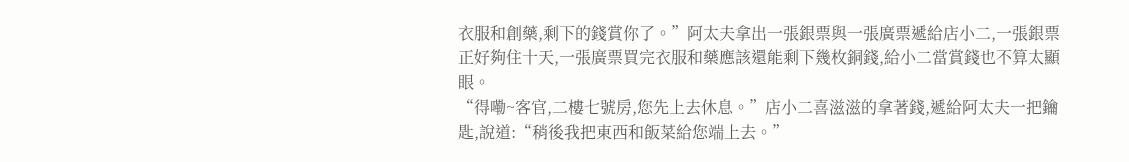衣服和創藥,剩下的錢賞你了。”阿太夫拿出一張銀票與一張廣票遞給店小二,一張銀票正好夠住十天,一張廣票買完衣服和藥應該還能剩下幾枚銅錢,給小二當賞錢也不算太顯眼。
“得嘞~客官,二樓七號房,您先上去休息。”店小二喜滋滋的拿著錢,遞給阿太夫一把鑰匙,說道:“稍後我把東西和飯菜給您端上去。”